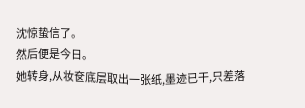沈惊蛰信了。
然后便是今日。
她转身,从妆奁底层取出一张纸,墨迹已干,只差落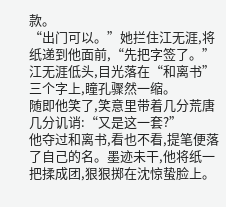款。
“出门可以。”她拦住江无涯,将纸递到他面前,“先把字签了。”
江无涯低头,目光落在“和离书”三个字上,瞳孔骤然一缩。
随即他笑了,笑意里带着几分荒唐几分讥诮:“又是这一套?”
他夺过和离书,看也不看,提笔便落了自己的名。墨迹未干,他将纸一把揉成团,狠狠掷在沈惊蛰脸上。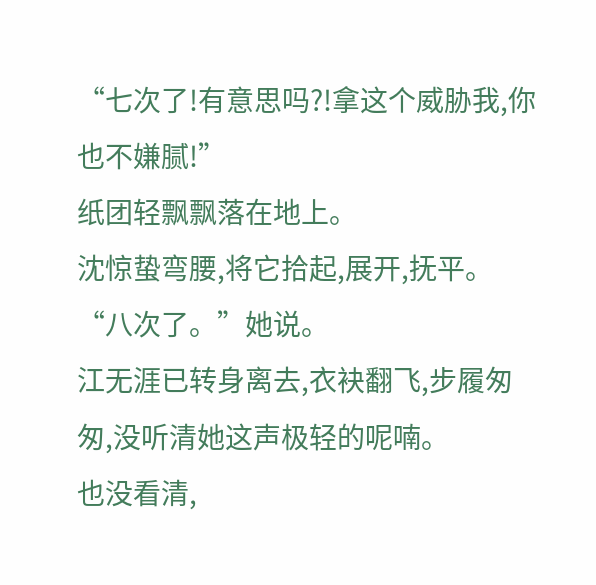“七次了!有意思吗?!拿这个威胁我,你也不嫌腻!”
纸团轻飘飘落在地上。
沈惊蛰弯腰,将它拾起,展开,抚平。
“八次了。”她说。
江无涯已转身离去,衣袂翻飞,步履匆匆,没听清她这声极轻的呢喃。
也没看清,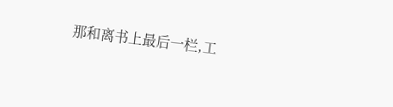那和离书上最后一栏,工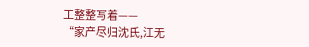工整整写着——
“家产尽归沈氏,江无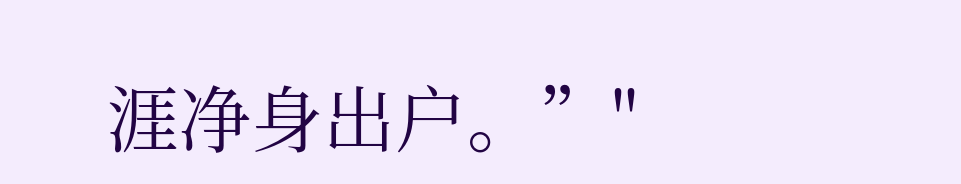涯净身出户。”"